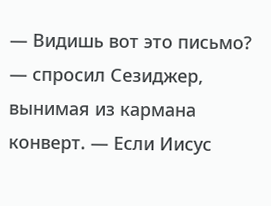— Видишь вот это письмо? — спросил Сезиджер, вынимая из кармана конверт. — Если Иисус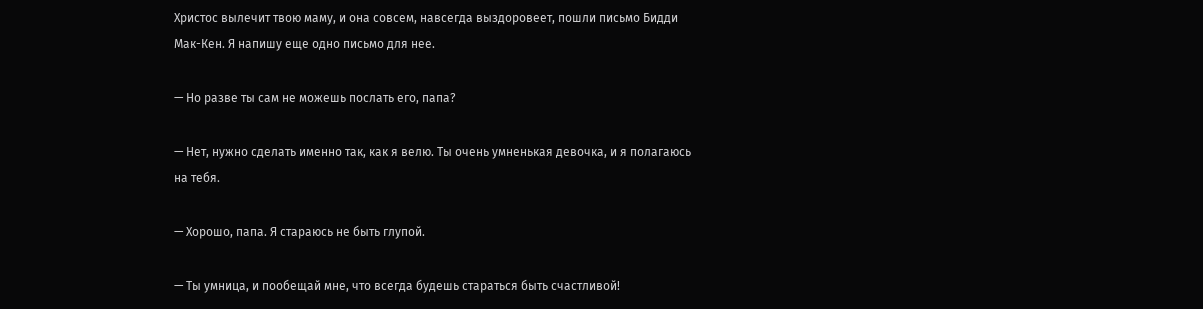Христос вылечит твою маму, и она совсем, навсегда выздоровеет, пошли письмо Бидди Мак-Кен. Я напишу еще одно письмо для нее.

— Но разве ты сам не можешь послать его, папа?

— Нет, нужно сделать именно так, как я велю. Ты очень умненькая девочка, и я полагаюсь на тебя.

— Хорошо, папа. Я стараюсь не быть глупой.

— Ты умница, и пообещай мне, что всегда будешь стараться быть счастливой!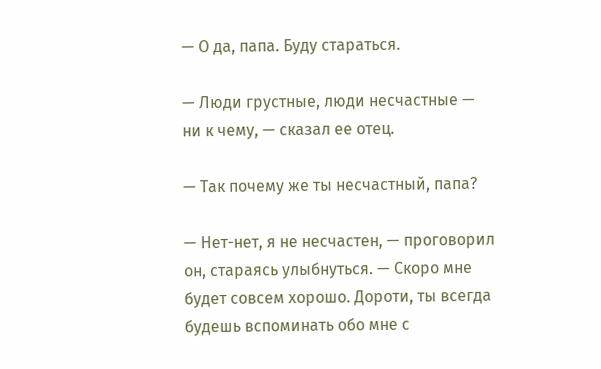— О да, папа. Буду стараться.

— Люди грустные, люди несчастные — ни к чему, — сказал ее отец.

— Так почему же ты несчастный, папа?

— Нет-нет, я не несчастен, — проговорил он, стараясь улыбнуться. — Скоро мне будет совсем хорошо. Дороти, ты всегда будешь вспоминать обо мне с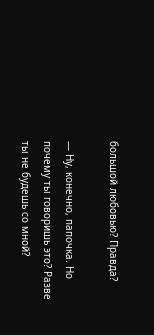большой любовью? Правда?

— Ну, конечно, папочка. Но почему ты говоришь это? Разве ты не будешь со мной?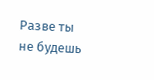Разве ты не будешь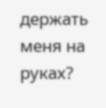держать меня на руках?